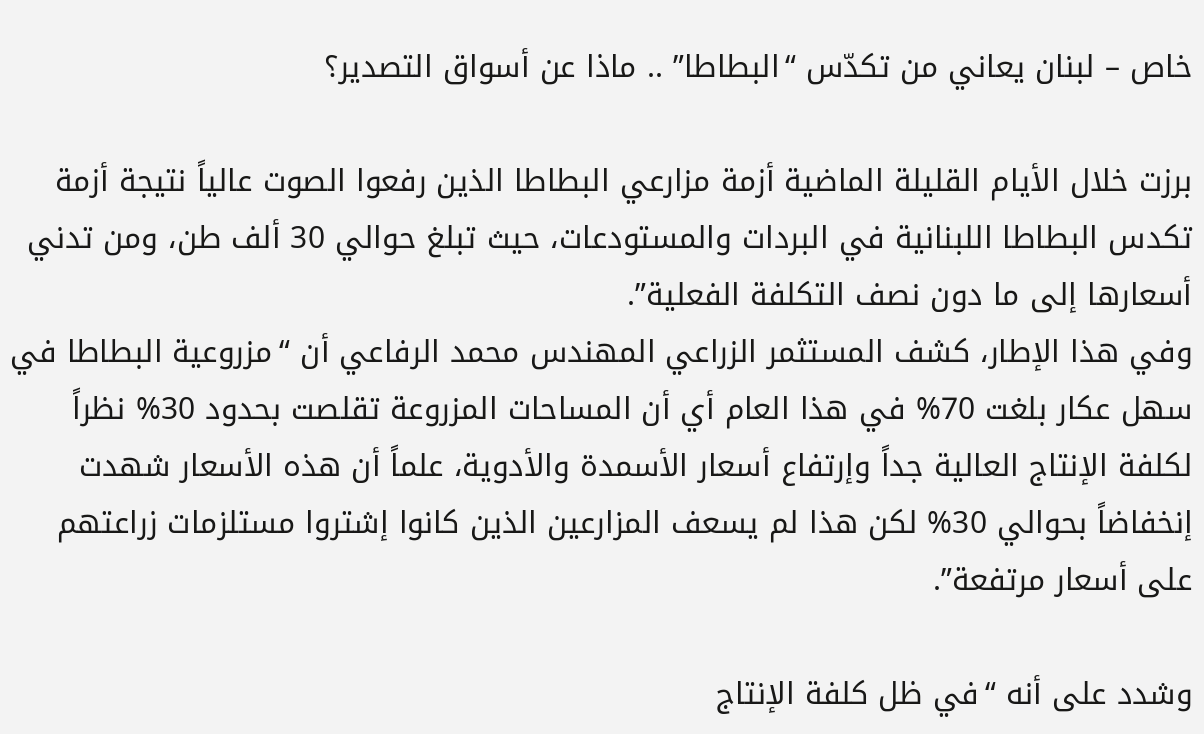خاص – لبنان يعاني من تكدّس “البطاطا” .. ماذا عن أسواق التصدير؟

برزت خلال الأيام القليلة الماضية أزمة مزارعي البطاطا الذين رفعوا الصوت عالياً نتيجة أزمة تكدس البطاطا اللبنانية في البردات والمستودعات، حيث تبلغ حوالي 30 ألف طن، ومن تدني أسعارها إلى ما دون نصف التكلفة الفعلية”.
وفي هذا الإطار، كشف المستثمر الزراعي المهندس محمد الرفاعي أن “مزروعية البطاطا في سهل عكار بلغت 70% في هذا العام أي أن المساحات المزروعة تقلصت بحدود 30% نظراً لكلفة الإنتاج العالية جداً وإرتفاع أسعار الأسمدة والأدوية، علماً أن هذه الأسعار شهدت إنخفاضاً بحوالي 30% لكن هذا لم يسعف المزارعين الذين كانوا إشتروا مستلزمات زراعتهم على أسعار مرتفعة”.

وشدد على أنه “في ظل كلفة الإنتاج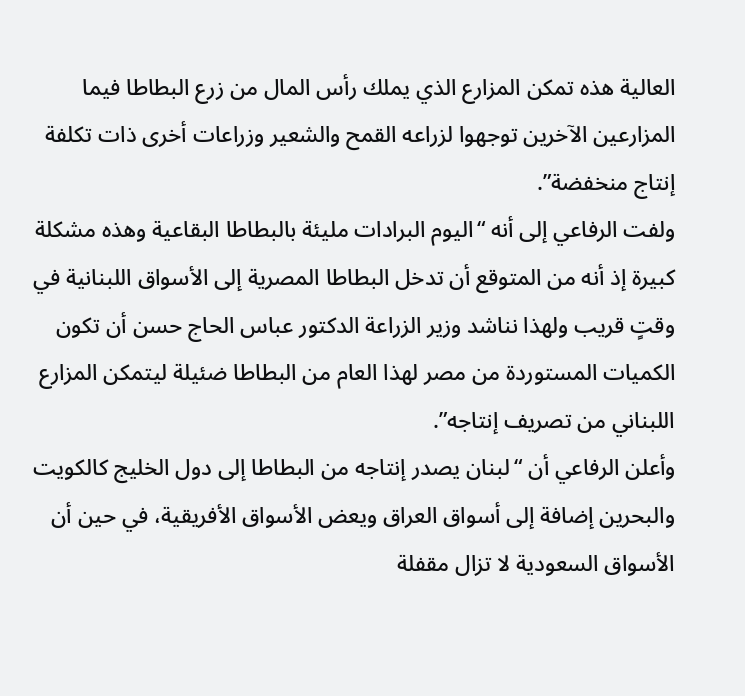العالية هذه تمكن المزارع الذي يملك رأس المال من زرع البطاطا فيما المزارعين الآخرين توجهوا لزراعه القمح والشعير وزراعات أخرى ذات تكلفة إنتاج منخفضة”.
ولفت الرفاعي إلى أنه “اليوم البرادات مليئة بالبطاطا البقاعية وهذه مشكلة كبيرة إذ أنه من المتوقع أن تدخل البطاطا المصرية إلى الأسواق اللبنانية في وقتٍ قريب ولهذا نناشد وزير الزراعة الدكتور عباس الحاج حسن أن تكون الكميات المستوردة من مصر لهذا العام من البطاطا ضئيلة ليتمكن المزارع اللبناني من تصريف إنتاجه”.
وأعلن الرفاعي أن “لبنان يصدر إنتاجه من البطاطا إلى دول الخليج كالكويت والبحرين إضافة إلى أسواق العراق ويعض الأسواق الأفريقية، في حين أن الأسواق السعودية لا تزال مقفلة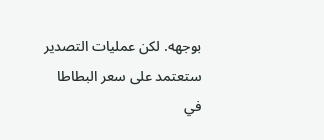بوجهه. لكن عمليات التصدير ستعتمد على سعر البطاطا في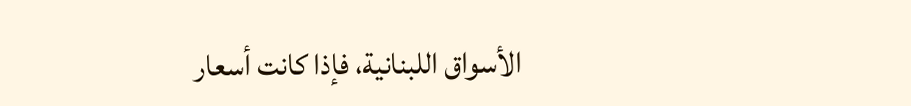الأسواق اللبنانية، فإذا كانت أسعار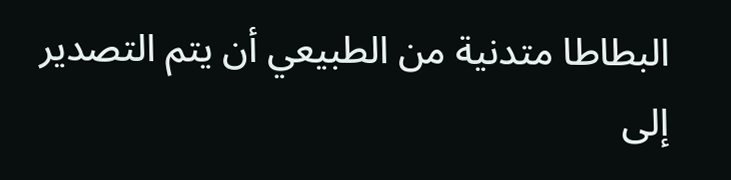البطاطا متدنية من الطبيعي أن يتم التصدير إلى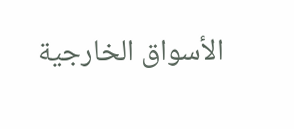الأسواق الخارجية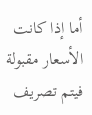أما إذا كانت الأسعار مقبولة فيتم تصريف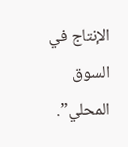الإنتاج في السوق المحلي”.